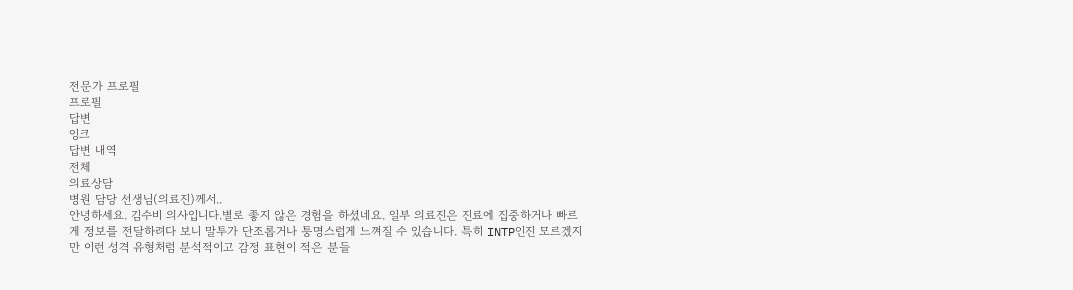전문가 프로필
프로필
답변
잉크
답변 내역
전체
의료상담
병원 담당 선생님(의료진)께서..
안녕하세요. 김수비 의사입니다.별로 좋지 않은 경험을 하셨네요. 일부 의료진은 진료에 집중하거나 빠르게 정보를 전달하려다 보니 말투가 단조롭거나 퉁명스럽게 느껴질 수 있습니다. 특히 INTP인진 모르겠지만 이런 성격 유형처럼 분석적이고 감정 표현이 적은 분들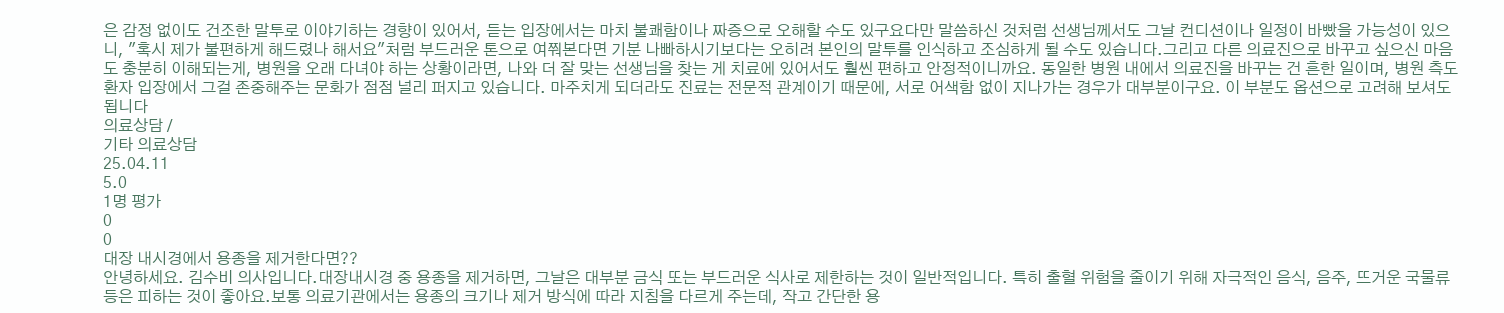은 감정 없이도 건조한 말투로 이야기하는 경향이 있어서, 듣는 입장에서는 마치 불쾌함이나 짜증으로 오해할 수도 있구요다만 말씀하신 것처럼 선생님께서도 그날 컨디션이나 일정이 바빴을 가능성이 있으니, "혹시 제가 불편하게 해드렸나 해서요"처럼 부드러운 톤으로 여쭤본다면 기분 나빠하시기보다는 오히려 본인의 말투를 인식하고 조심하게 될 수도 있습니다.그리고 다른 의료진으로 바꾸고 싶으신 마음도 충분히 이해되는게, 병원을 오래 다녀야 하는 상황이라면, 나와 더 잘 맞는 선생님을 찾는 게 치료에 있어서도 훨씬 편하고 안정적이니까요. 동일한 병원 내에서 의료진을 바꾸는 건 흔한 일이며, 병원 측도 환자 입장에서 그걸 존중해주는 문화가 점점 널리 퍼지고 있습니다. 마주치게 되더라도 진료는 전문적 관계이기 때문에, 서로 어색함 없이 지나가는 경우가 대부분이구요. 이 부분도 옵션으로 고려해 보셔도 됩니다
의료상담 /
기타 의료상담
25.04.11
5.0
1명 평가
0
0
대장 내시경에서 용종을 제거한다면??
안녕하세요. 김수비 의사입니다.대장내시경 중 용종을 제거하면, 그날은 대부분 금식 또는 부드러운 식사로 제한하는 것이 일반적입니다. 특히 출혈 위험을 줄이기 위해 자극적인 음식, 음주, 뜨거운 국물류 등은 피하는 것이 좋아요.보통 의료기관에서는 용종의 크기나 제거 방식에 따라 지침을 다르게 주는데, 작고 간단한 용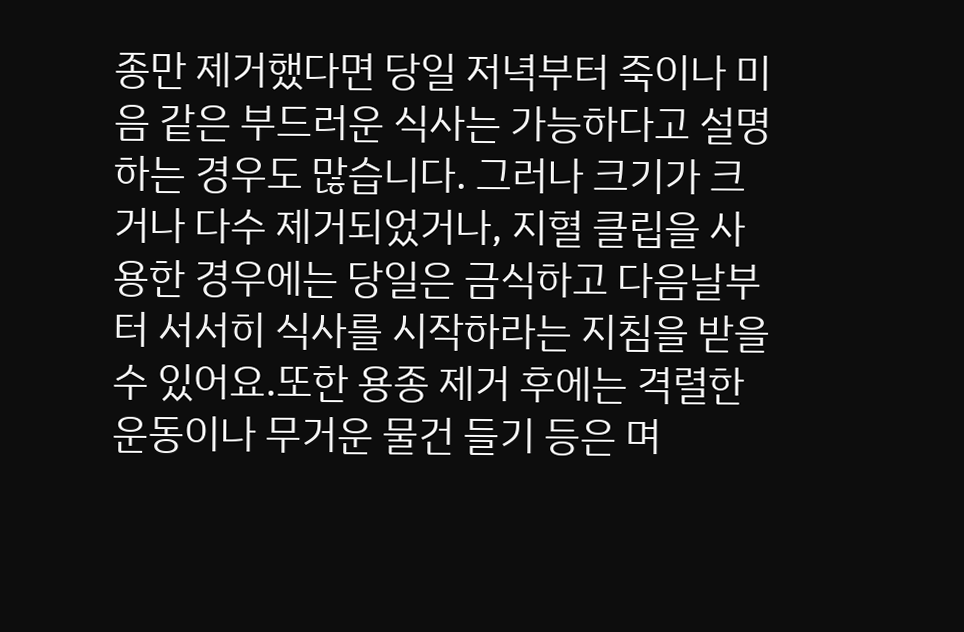종만 제거했다면 당일 저녁부터 죽이나 미음 같은 부드러운 식사는 가능하다고 설명하는 경우도 많습니다. 그러나 크기가 크거나 다수 제거되었거나, 지혈 클립을 사용한 경우에는 당일은 금식하고 다음날부터 서서히 식사를 시작하라는 지침을 받을 수 있어요.또한 용종 제거 후에는 격렬한 운동이나 무거운 물건 들기 등은 며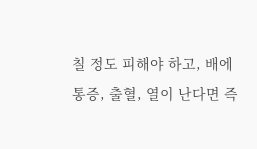칠 정도 피해야 하고, 배에 통증, 출혈, 열이 난다면 즉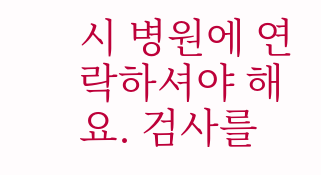시 병원에 연락하셔야 해요. 검사를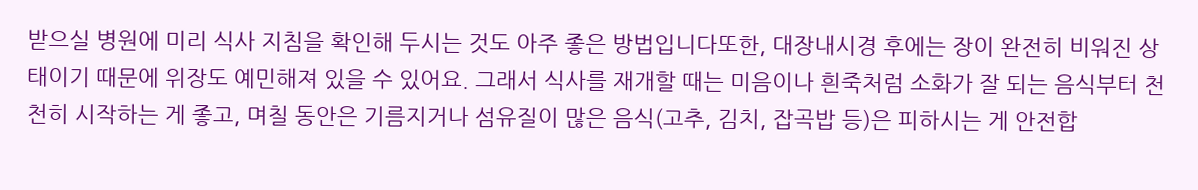받으실 병원에 미리 식사 지침을 확인해 두시는 것도 아주 좋은 방법입니다또한, 대장내시경 후에는 장이 완전히 비워진 상태이기 때문에 위장도 예민해져 있을 수 있어요. 그래서 식사를 재개할 때는 미음이나 흰죽처럼 소화가 잘 되는 음식부터 천천히 시작하는 게 좋고, 며칠 동안은 기름지거나 섬유질이 많은 음식(고추, 김치, 잡곡밥 등)은 피하시는 게 안전합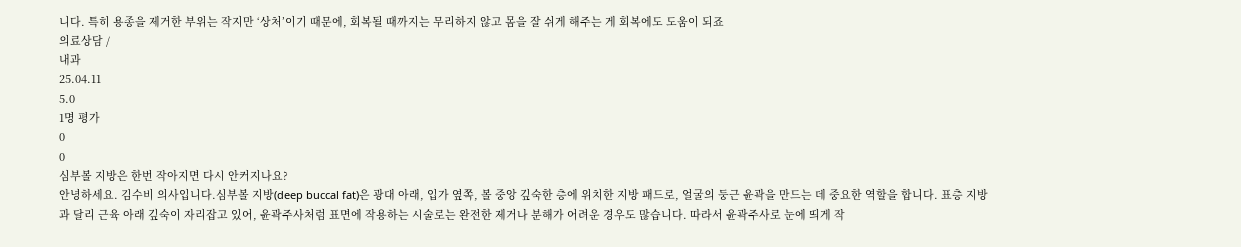니다. 특히 용종을 제거한 부위는 작지만 ‘상처’이기 때문에, 회복될 때까지는 무리하지 않고 몸을 잘 쉬게 해주는 게 회복에도 도움이 되죠
의료상담 /
내과
25.04.11
5.0
1명 평가
0
0
심부볼 지방은 한번 작아지면 다시 안커지나요?
안녕하세요. 김수비 의사입니다.심부볼 지방(deep buccal fat)은 광대 아래, 입가 옆쪽, 볼 중앙 깊숙한 층에 위치한 지방 패드로, 얼굴의 둥근 윤곽을 만드는 데 중요한 역할을 합니다. 표층 지방과 달리 근육 아래 깊숙이 자리잡고 있어, 윤곽주사처럼 표면에 작용하는 시술로는 완전한 제거나 분해가 어려운 경우도 많습니다. 따라서 윤곽주사로 눈에 띄게 작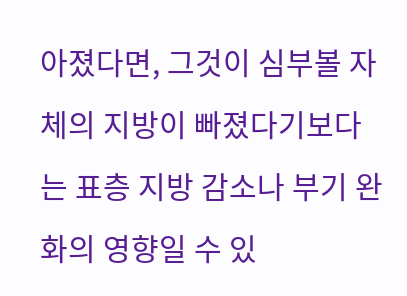아졌다면, 그것이 심부볼 자체의 지방이 빠졌다기보다는 표층 지방 감소나 부기 완화의 영향일 수 있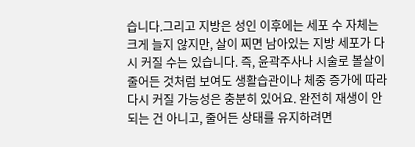습니다.그리고 지방은 성인 이후에는 세포 수 자체는 크게 늘지 않지만, 살이 찌면 남아있는 지방 세포가 다시 커질 수는 있습니다. 즉, 윤곽주사나 시술로 볼살이 줄어든 것처럼 보여도 생활습관이나 체중 증가에 따라 다시 커질 가능성은 충분히 있어요. 완전히 재생이 안 되는 건 아니고, 줄어든 상태를 유지하려면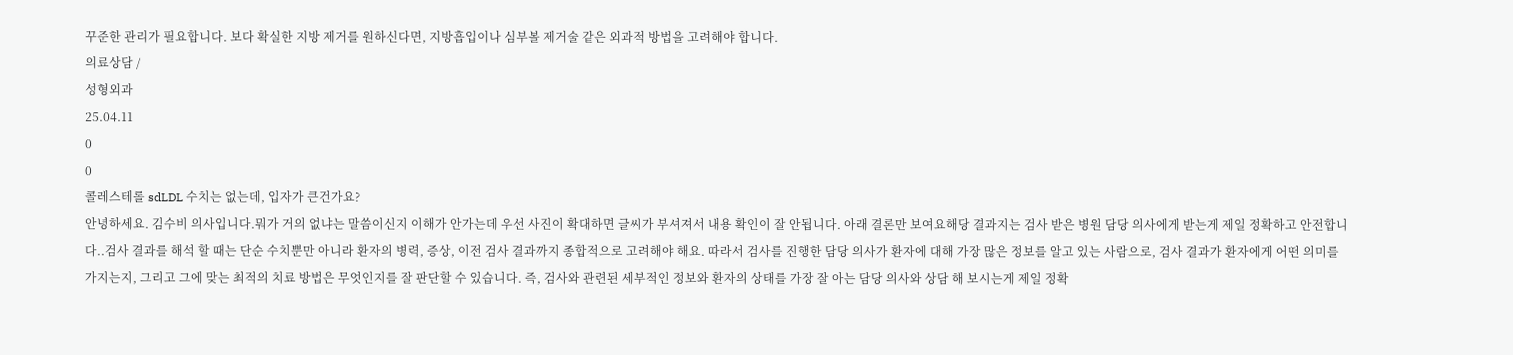꾸준한 관리가 필요합니다. 보다 확실한 지방 제거를 원하신다면, 지방흡입이나 심부볼 제거술 같은 외과적 방법을 고려해야 합니다.
의료상담 /
성형외과
25.04.11
0
0
콜레스테롤 sdLDL 수치는 없는데, 입자가 큰건가요?
안녕하세요. 김수비 의사입니다.뭐가 거의 없냐는 말씀이신지 이해가 안가는데 우선 사진이 확대하면 글씨가 부셔져서 내용 확인이 잘 안됩니다. 아래 결론만 보여요해당 결과지는 검사 받은 병원 담당 의사에게 받는게 제일 정확하고 안전합니다..검사 결과를 해석 할 때는 단순 수치뿐만 아니라 환자의 병력, 증상, 이전 검사 결과까지 종합적으로 고려해야 해요. 따라서 검사를 진행한 담당 의사가 환자에 대해 가장 많은 정보를 알고 있는 사람으로, 검사 결과가 환자에게 어떤 의미를 가지는지, 그리고 그에 맞는 최적의 치료 방법은 무엇인지를 잘 판단할 수 있습니다. 즉, 검사와 관련된 세부적인 정보와 환자의 상태를 가장 잘 아는 담당 의사와 상담 해 보시는게 제일 정확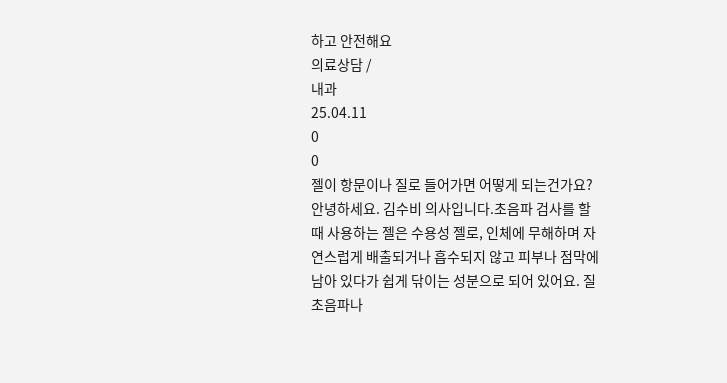하고 안전해요
의료상담 /
내과
25.04.11
0
0
젤이 항문이나 질로 들어가면 어떻게 되는건가요?
안녕하세요. 김수비 의사입니다.초음파 검사를 할 때 사용하는 젤은 수용성 젤로, 인체에 무해하며 자연스럽게 배출되거나 흡수되지 않고 피부나 점막에 남아 있다가 쉽게 닦이는 성분으로 되어 있어요. 질초음파나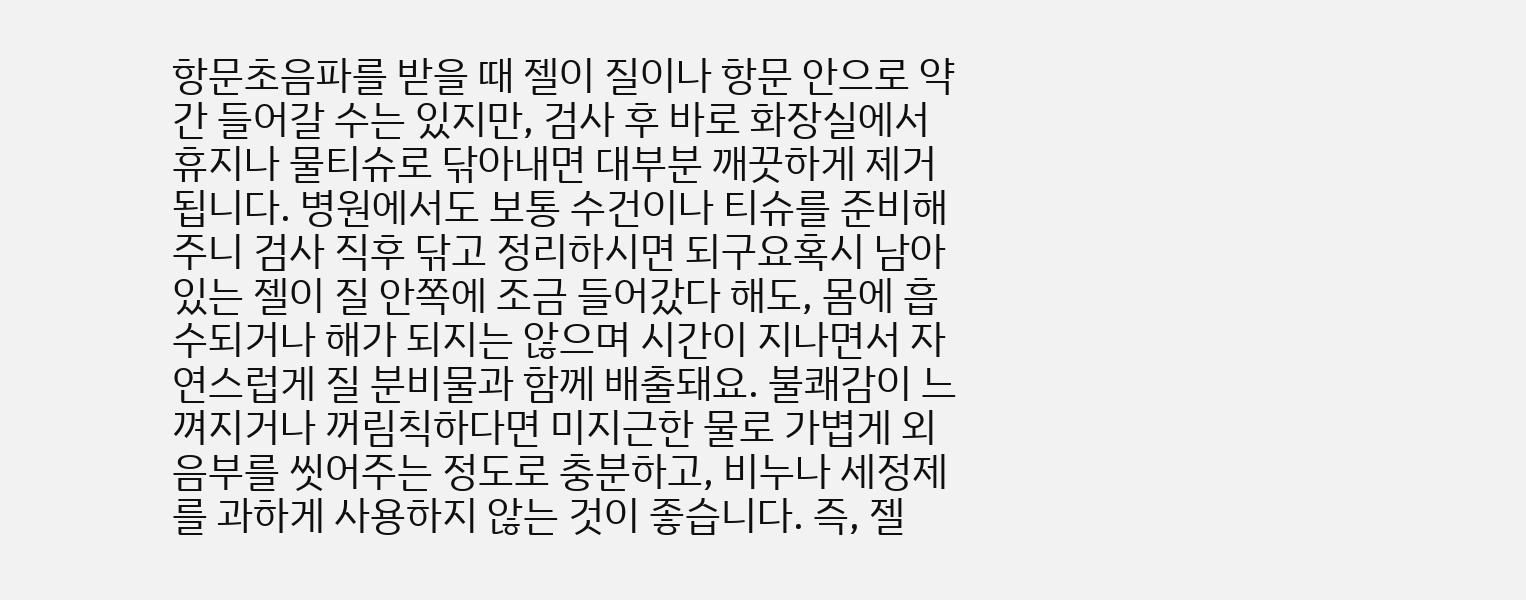항문초음파를 받을 때 젤이 질이나 항문 안으로 약간 들어갈 수는 있지만, 검사 후 바로 화장실에서 휴지나 물티슈로 닦아내면 대부분 깨끗하게 제거됩니다. 병원에서도 보통 수건이나 티슈를 준비해주니 검사 직후 닦고 정리하시면 되구요혹시 남아 있는 젤이 질 안쪽에 조금 들어갔다 해도, 몸에 흡수되거나 해가 되지는 않으며 시간이 지나면서 자연스럽게 질 분비물과 함께 배출돼요. 불쾌감이 느껴지거나 꺼림칙하다면 미지근한 물로 가볍게 외음부를 씻어주는 정도로 충분하고, 비누나 세정제를 과하게 사용하지 않는 것이 좋습니다. 즉, 젤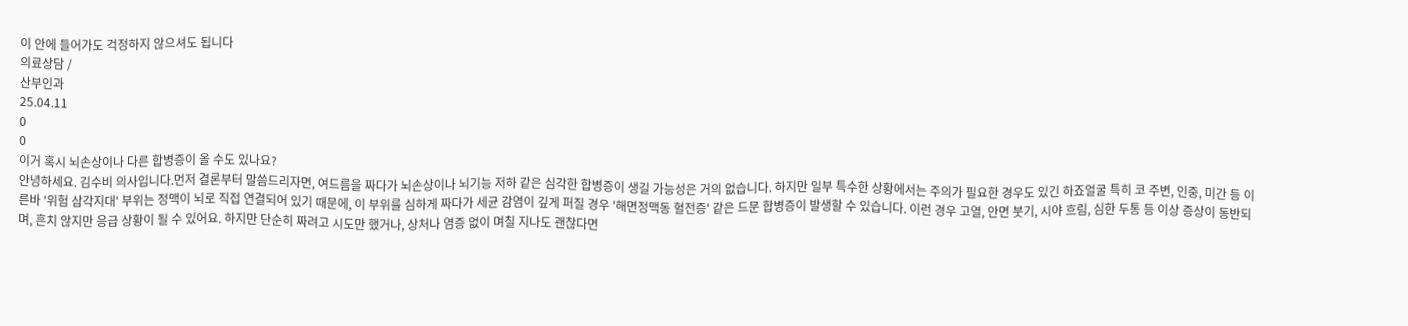이 안에 들어가도 걱정하지 않으셔도 됩니다
의료상담 /
산부인과
25.04.11
0
0
이거 혹시 뇌손상이나 다른 합병증이 올 수도 있나요?
안녕하세요. 김수비 의사입니다.먼저 결론부터 말씀드리자면, 여드름을 짜다가 뇌손상이나 뇌기능 저하 같은 심각한 합병증이 생길 가능성은 거의 없습니다. 하지만 일부 특수한 상황에서는 주의가 필요한 경우도 있긴 하죠얼굴 특히 코 주변, 인중, 미간 등 이른바 '위험 삼각지대' 부위는 정맥이 뇌로 직접 연결되어 있기 때문에, 이 부위를 심하게 짜다가 세균 감염이 깊게 퍼질 경우 '해면정맥동 혈전증' 같은 드문 합병증이 발생할 수 있습니다. 이런 경우 고열, 안면 붓기, 시야 흐림, 심한 두통 등 이상 증상이 동반되며, 흔치 않지만 응급 상황이 될 수 있어요. 하지만 단순히 짜려고 시도만 했거나, 상처나 염증 없이 며칠 지나도 괜찮다면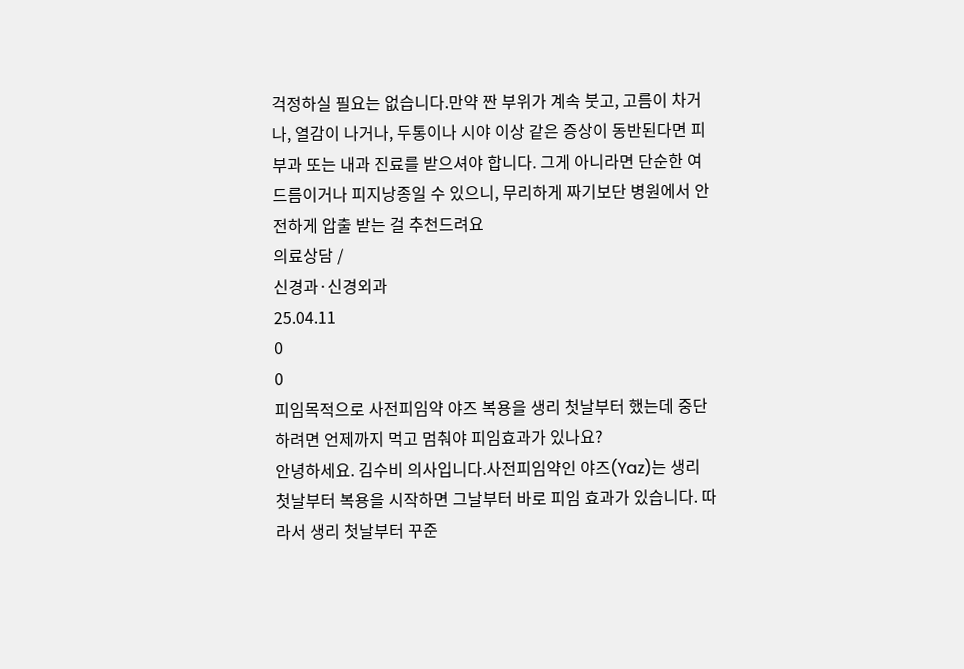걱정하실 필요는 없습니다.만약 짠 부위가 계속 붓고, 고름이 차거나, 열감이 나거나, 두통이나 시야 이상 같은 증상이 동반된다면 피부과 또는 내과 진료를 받으셔야 합니다. 그게 아니라면 단순한 여드름이거나 피지낭종일 수 있으니, 무리하게 짜기보단 병원에서 안전하게 압출 받는 걸 추천드려요
의료상담 /
신경과·신경외과
25.04.11
0
0
피임목적으로 사전피임약 야즈 복용을 생리 첫날부터 했는데 중단하려면 언제까지 먹고 멈춰야 피임효과가 있나요?
안녕하세요. 김수비 의사입니다.사전피임약인 야즈(Yaz)는 생리 첫날부터 복용을 시작하면 그날부터 바로 피임 효과가 있습니다. 따라서 생리 첫날부터 꾸준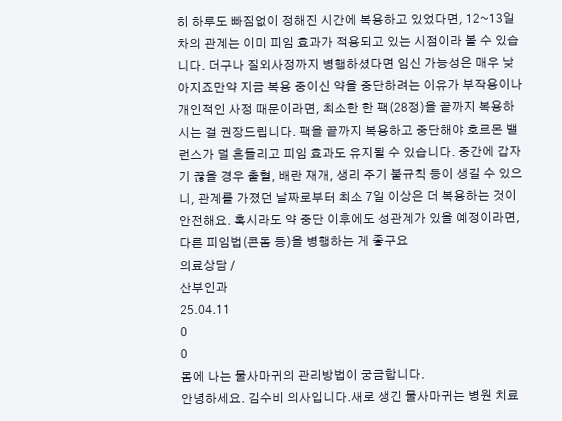히 하루도 빠짐없이 정해진 시간에 복용하고 있었다면, 12~13일 차의 관계는 이미 피임 효과가 적용되고 있는 시점이라 볼 수 있습니다. 더구나 질외사정까지 병행하셨다면 임신 가능성은 매우 낮아지죠만약 지금 복용 중이신 약을 중단하려는 이유가 부작용이나 개인적인 사정 때문이라면, 최소한 한 팩(28정)을 끝까지 복용하시는 걸 권장드립니다. 팩을 끝까지 복용하고 중단해야 호르몬 밸런스가 덜 흔들리고 피임 효과도 유지될 수 있습니다. 중간에 갑자기 끊을 경우 출혈, 배란 재개, 생리 주기 불규칙 등이 생길 수 있으니, 관계를 가졌던 날짜로부터 최소 7일 이상은 더 복용하는 것이 안전해요. 혹시라도 약 중단 이후에도 성관계가 있을 예정이라면, 다른 피임법(콘돔 등)을 병행하는 게 좋구요
의료상담 /
산부인과
25.04.11
0
0
몸에 나는 물사마귀의 관리방법이 궁금합니다.
안녕하세요. 김수비 의사입니다.새로 생긴 물사마귀는 병원 치료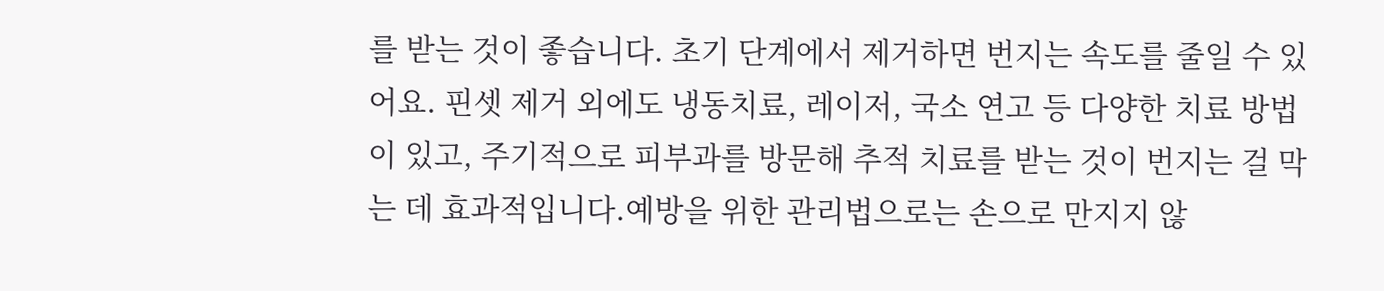를 받는 것이 좋습니다. 초기 단계에서 제거하면 번지는 속도를 줄일 수 있어요. 핀셋 제거 외에도 냉동치료, 레이저, 국소 연고 등 다양한 치료 방법이 있고, 주기적으로 피부과를 방문해 추적 치료를 받는 것이 번지는 걸 막는 데 효과적입니다.예방을 위한 관리법으로는 손으로 만지지 않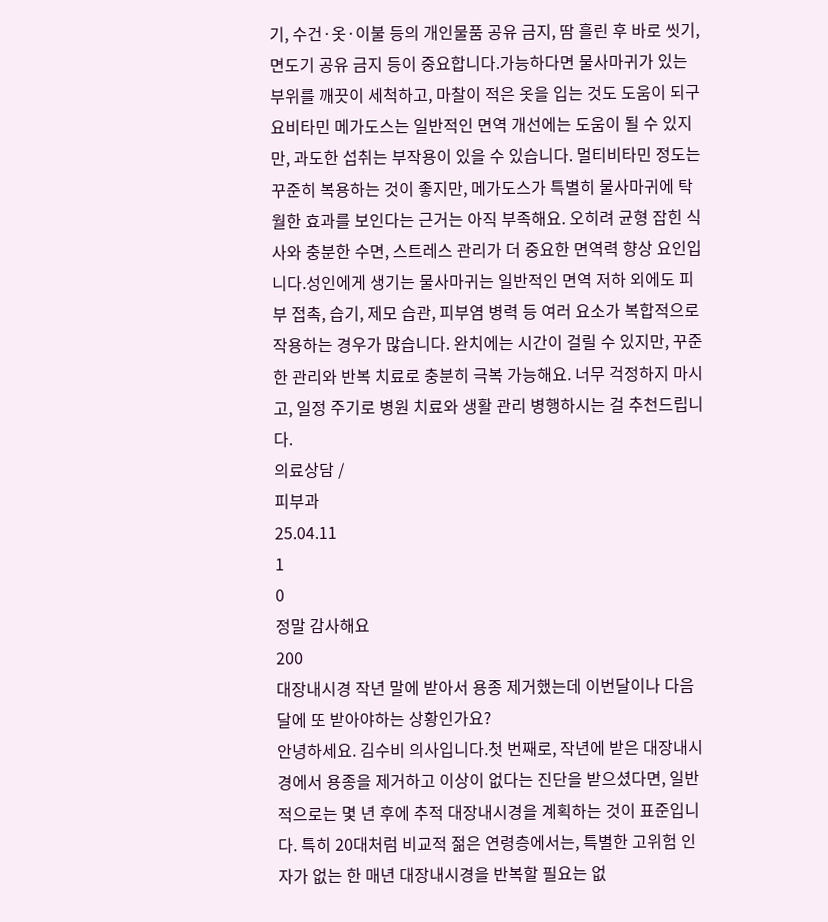기, 수건·옷·이불 등의 개인물품 공유 금지, 땀 흘린 후 바로 씻기, 면도기 공유 금지 등이 중요합니다.가능하다면 물사마귀가 있는 부위를 깨끗이 세척하고, 마찰이 적은 옷을 입는 것도 도움이 되구요비타민 메가도스는 일반적인 면역 개선에는 도움이 될 수 있지만, 과도한 섭취는 부작용이 있을 수 있습니다. 멀티비타민 정도는 꾸준히 복용하는 것이 좋지만, 메가도스가 특별히 물사마귀에 탁월한 효과를 보인다는 근거는 아직 부족해요. 오히려 균형 잡힌 식사와 충분한 수면, 스트레스 관리가 더 중요한 면역력 향상 요인입니다.성인에게 생기는 물사마귀는 일반적인 면역 저하 외에도 피부 접촉, 습기, 제모 습관, 피부염 병력 등 여러 요소가 복합적으로 작용하는 경우가 많습니다. 완치에는 시간이 걸릴 수 있지만, 꾸준한 관리와 반복 치료로 충분히 극복 가능해요. 너무 걱정하지 마시고, 일정 주기로 병원 치료와 생활 관리 병행하시는 걸 추천드립니다.
의료상담 /
피부과
25.04.11
1
0
정말 감사해요
200
대장내시경 작년 말에 받아서 용종 제거했는데 이번달이나 다음달에 또 받아야하는 상황인가요?
안녕하세요. 김수비 의사입니다.첫 번째로, 작년에 받은 대장내시경에서 용종을 제거하고 이상이 없다는 진단을 받으셨다면, 일반적으로는 몇 년 후에 추적 대장내시경을 계획하는 것이 표준입니다. 특히 20대처럼 비교적 젊은 연령층에서는, 특별한 고위험 인자가 없는 한 매년 대장내시경을 반복할 필요는 없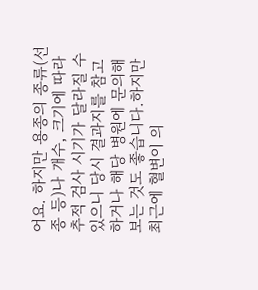어요. 하지만 용종의 종류(선종 등)나 개수, 크기에 따라 추적 검사 시기가 달라질 수 있으니 당시 결과지를 참고하거나 해당 병원에 문의해보는 것도 좋습니다.하지만 최근에 혈변이 의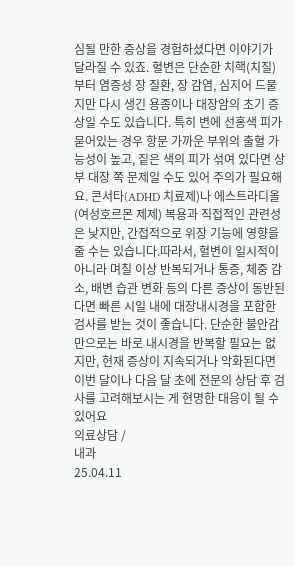심될 만한 증상을 경험하셨다면 이야기가 달라질 수 있죠. 혈변은 단순한 치핵(치질)부터 염증성 장 질환, 장 감염, 심지어 드물지만 다시 생긴 용종이나 대장암의 초기 증상일 수도 있습니다. 특히 변에 선홍색 피가 묻어있는 경우 항문 가까운 부위의 출혈 가능성이 높고, 짙은 색의 피가 섞여 있다면 상부 대장 쪽 문제일 수도 있어 주의가 필요해요. 콘서타(ADHD 치료제)나 에스트라디올(여성호르몬 제제) 복용과 직접적인 관련성은 낮지만, 간접적으로 위장 기능에 영향을 줄 수는 있습니다.따라서, 혈변이 일시적이 아니라 며칠 이상 반복되거나 통증, 체중 감소, 배변 습관 변화 등의 다른 증상이 동반된다면 빠른 시일 내에 대장내시경을 포함한 검사를 받는 것이 좋습니다. 단순한 불안감만으로는 바로 내시경을 반복할 필요는 없지만, 현재 증상이 지속되거나 악화된다면 이번 달이나 다음 달 초에 전문의 상담 후 검사를 고려해보시는 게 현명한 대응이 될 수 있어요
의료상담 /
내과
25.04.11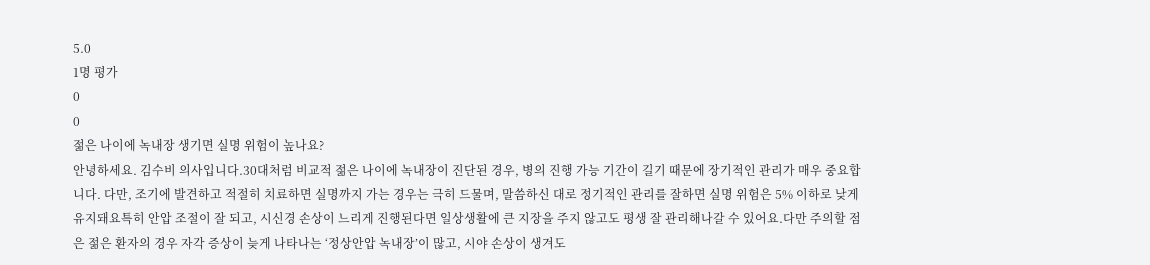5.0
1명 평가
0
0
젊은 나이에 녹내장 생기면 실명 위험이 높나요?
안녕하세요. 김수비 의사입니다.30대처럼 비교적 젊은 나이에 녹내장이 진단된 경우, 병의 진행 가능 기간이 길기 때문에 장기적인 관리가 매우 중요합니다. 다만, 조기에 발견하고 적절히 치료하면 실명까지 가는 경우는 극히 드물며, 말씀하신 대로 정기적인 관리를 잘하면 실명 위험은 5% 이하로 낮게 유지돼요특히 안압 조절이 잘 되고, 시신경 손상이 느리게 진행된다면 일상생활에 큰 지장을 주지 않고도 평생 잘 관리해나갈 수 있어요.다만 주의할 점은 젊은 환자의 경우 자각 증상이 늦게 나타나는 ‘정상안압 녹내장’이 많고, 시야 손상이 생겨도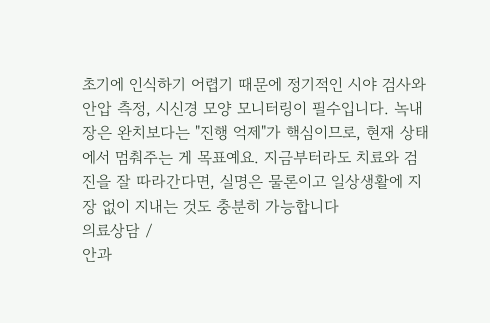초기에 인식하기 어렵기 때문에 정기적인 시야 검사와 안압 측정, 시신경 모양 모니터링이 필수입니다. 녹내장은 완치보다는 "진행 억제"가 핵심이므로, 현재 상태에서 멈춰주는 게 목표예요. 지금부터라도 치료와 검진을 잘 따라간다면, 실명은 물론이고 일상생활에 지장 없이 지내는 것도 충분히 가능합니다
의료상담 /
안과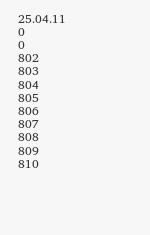25.04.11
0
0
802
803
804
805
806
807
808
809
810